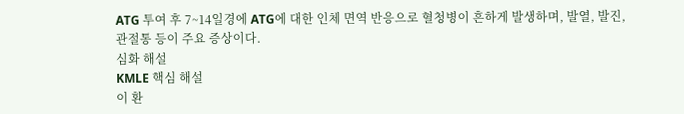ATG 투여 후 7~14일경에 ATG에 대한 인체 면역 반응으로 혈청병이 흔하게 발생하며, 발열, 발진, 관절통 등이 주요 증상이다.
심화 해설
KMLE 핵심 해설
이 환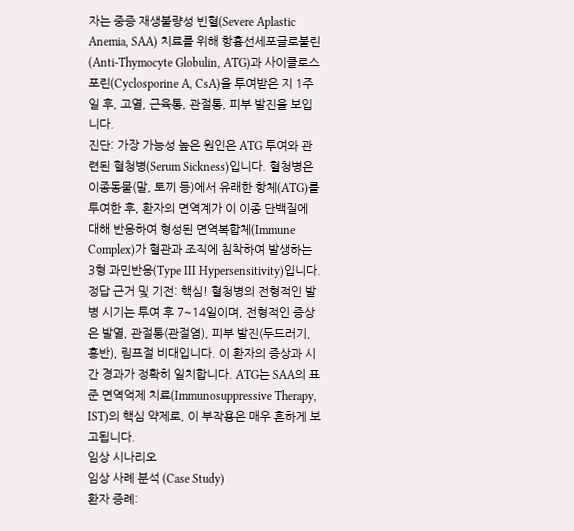자는 중증 재생불량성 빈혈(Severe Aplastic Anemia, SAA) 치료를 위해 항흉선세포글로불린(Anti-Thymocyte Globulin, ATG)과 사이클로스포린(Cyclosporine A, CsA)을 투여받은 지 1주일 후, 고열, 근육통, 관절통, 피부 발진을 보입니다.
진단: 가장 가능성 높은 원인은 ATG 투여와 관련된 혈청병(Serum Sickness)입니다. 혈청병은 이종동물(말, 토끼 등)에서 유래한 항체(ATG)를 투여한 후, 환자의 면역계가 이 이종 단백질에 대해 반응하여 형성된 면역복합체(Immune Complex)가 혈관과 조직에 침착하여 발생하는 3형 과민반응(Type III Hypersensitivity)입니다.
정답 근거 및 기전: 핵심! 혈청병의 전형적인 발병 시기는 투여 후 7~14일이며, 전형적인 증상은 발열, 관절통(관절염), 피부 발진(두드러기, 홍반), 림프절 비대입니다. 이 환자의 증상과 시간 경과가 정확히 일치합니다. ATG는 SAA의 표준 면역억제 치료(Immunosuppressive Therapy, IST)의 핵심 약제로, 이 부작용은 매우 흔하게 보고됩니다.
임상 시나리오
임상 사례 분석 (Case Study)
환자 증례: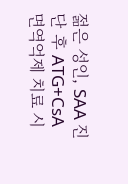젊은 성인, SAA 진단 후 ATG+CsA 면역억제 치료 시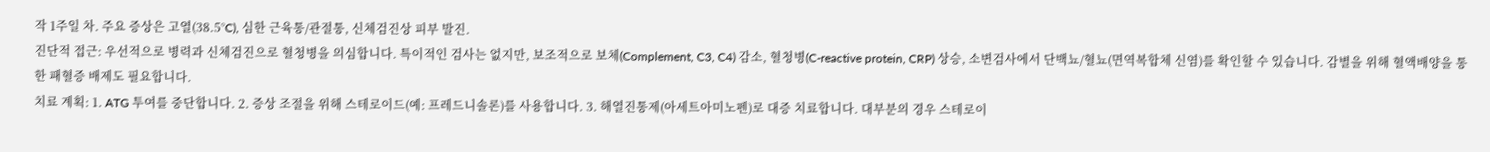작 1주일 차. 주요 증상은 고열(38.5°C), 심한 근육통/관절통, 신체검진상 피부 발진.
진단적 접근: 우선적으로 병력과 신체검진으로 혈청병을 의심합니다. 특이적인 검사는 없지만, 보조적으로 보체(Complement, C3, C4) 감소, 혈청병(C-reactive protein, CRP) 상승, 소변검사에서 단백뇨/혈뇨(면역복합체 신염)를 확인할 수 있습니다. 감별을 위해 혈액배양을 통한 패혈증 배제도 필요합니다.
치료 계획: 1. ATG 투여를 중단합니다. 2. 증상 조절을 위해 스테로이드(예: 프레드니솔론)를 사용합니다. 3. 해열진통제(아세트아미노펜)로 대증 치료합니다. 대부분의 경우 스테로이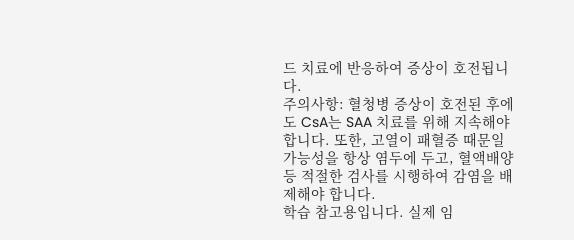드 치료에 반응하여 증상이 호전됩니다.
주의사항: 혈청병 증상이 호전된 후에도 CsA는 SAA 치료를 위해 지속해야 합니다. 또한, 고열이 패혈증 때문일 가능성을 항상 염두에 두고, 혈액배양 등 적절한 검사를 시행하여 감염을 배제해야 합니다.
학습 참고용입니다. 실제 임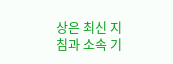상은 최신 지침과 소속 기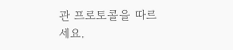관 프로토콜을 따르세요.